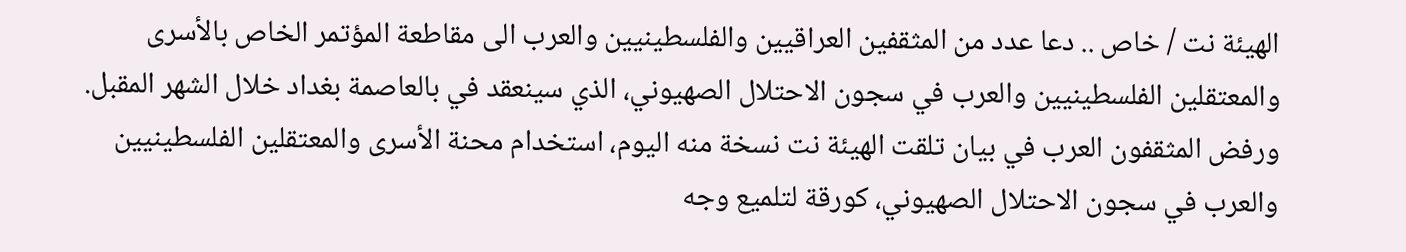الهيئة نت / خاص .. دعا عدد من المثقفين العراقيين والفلسطينيين والعرب الى مقاطعة المؤتمر الخاص بالأسرى والمعتقلين الفلسطينيين والعرب في سجون الاحتلال الصهيوني، الذي سينعقد في بالعاصمة بغداد خلال الشهر المقبل.
ورفض المثقفون العرب في بيان تلقت الهيئة نت نسخة منه اليوم، استخدام محنة الأسرى والمعتقلين الفلسطينيين والعرب في سجون الاحتلال الصهيوني، كورقة لتلميع وجه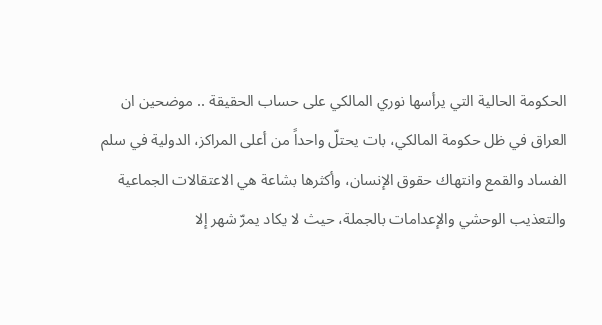الحكومة الحالية التي يرأسها نوري المالكي على حساب الحقيقة .. موضحين ان العراق في ظل حكومة المالكي، بات يحتلّ واحداً من أعلى المراكز، الدولية في سلم الفساد والقمع وانتهاك حقوق الإنسان، وأكثرها بشاعة هي الاعتقالات الجماعية والتعذيب الوحشي والإعدامات بالجملة، حيث لا يكاد يمرّ شهر إلا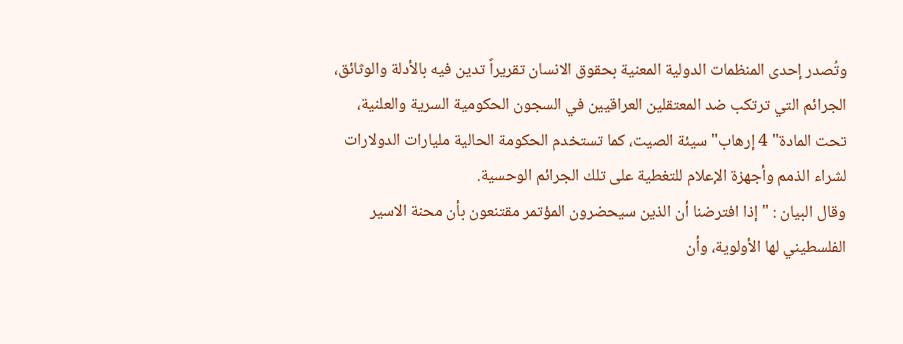وتُصدر إحدى المنظمات الدولية المعنية بحقوق الانسان تقريراً تدين فيه بالأدلة والوثائق، الجرائم التي ترتكب ضد المعتقلين العراقيين في السجون الحكومية السرية والعلنية، تحت المادة" 4 إرهاب" سيئة الصيت، كما تستخدم الحكومة الحالية مليارات الدولارات لشراء الذمم وأجهزة الإعلام للتغطية على تلك الجرائم الوحسية.
وقال البيان : " إذا افترضنا أن الذين سيحضرون المؤتمر مقتنعون بأن محنة الاسير الفلسطيني لها الأولوية، وأن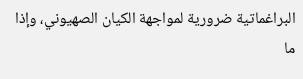البراغماتية ضرورية لمواجهة الكيان الصهيوني، وإذا ما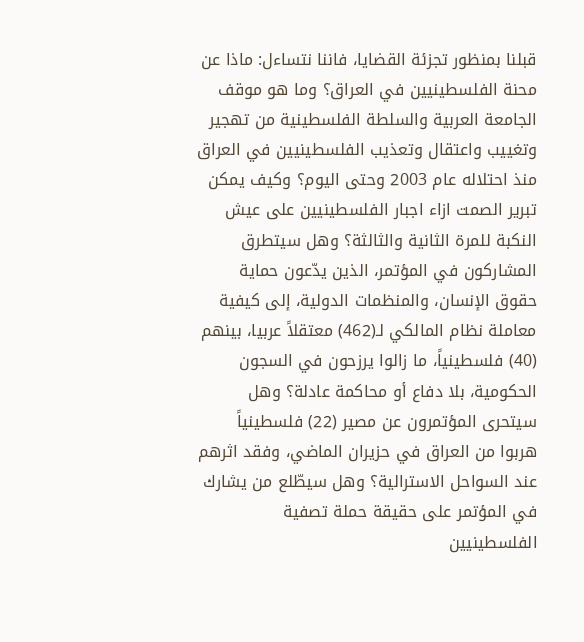قبلنا بمنظور تجزئة القضايا، فاننا نتساءل: ماذا عن محنة الفلسطينيين في العراق؟ وما هو موقف الجامعة العربية والسلطة الفلسطينية من تهجير وتغييب واعتقال وتعذيب الفلسطينيين في العراق منذ احتلاله عام 2003 وحتى اليوم؟ وكيف يمكن تبرير الصمت ازاء اجبار الفلسطينيين على عيش النكبة للمرة الثانية والثالثة؟ وهل سيتطرق المشاركون في المؤتمر، الذين يدّعون حماية حقوق الإنسان، والمنظمات الدولية، إلى كيفية معاملة نظام المالكي لـ(462) معتقلاً عربيا، بينهم (40) فلسطينياً، ما زالوا يرزحون في السجون الحكومية، بلا دفاع أو محاكمة عادلة؟ وهل سيتحرى المؤتمرون عن مصير (22) فلسطينياً هربوا من العراق في حزيران الماضي، وفقد اثرهم عند السواحل الاسترالية؟ وهل سيطّلع من يشارك في المؤتمر على حقيقة حملة تصفية الفلسطينيين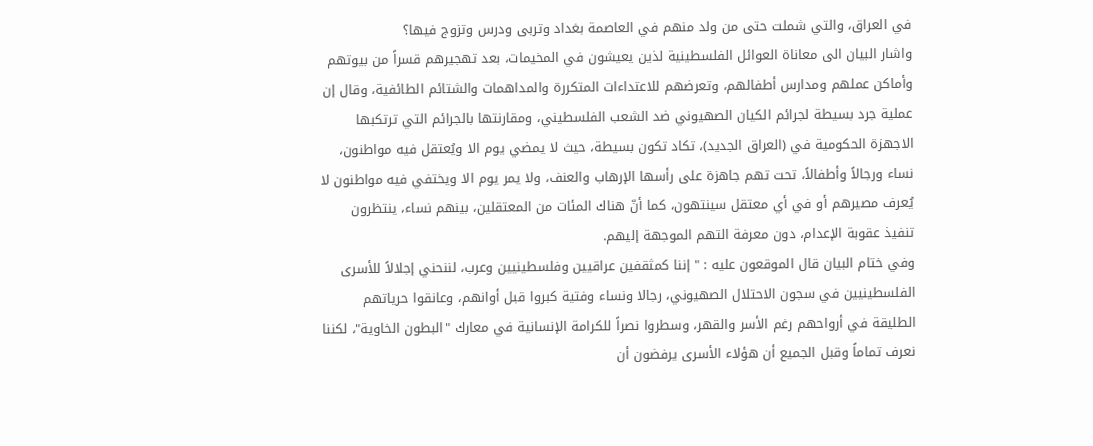في العراق، والتي شملت حتى من ولد منهم في العاصمة بغداد وتربى ودرس وتزوج فيها؟
واشار البيان الى معاناة العوائل الفلسطينية لذين يعيشون في المخيمات، بعد تهجيرهم قسراً من بيوتهم وأماكن عملهم ومدارس أطفالهم، وتعرضهم للاعتداءات المتكررة والمداهمات والشتائم الطائفية، وقال إن عملية جرد بسيطة لجرائم الكيان الصهيوني ضد الشعب الفلسطيني، ومقارنتها بالجرائم التي ترتكبها الاجهزة الحكومية في (العراق الجديد)، تكاد تكون بسيطة، حيث لا يمضي يوم الا ويُعتقل فيه مواطنون، نساء ورجالاً وأطفالاً، تحت تهم جاهزة على رأسها الإرهاب والعنف، ولا يمر يوم الا ويختفي فيه مواطنون لا يُعرف مصيرهم أو في أي معتقل سينتهون، كما أنّ هناك المئات من المعتقلين، بينهم نساء، ينتظرون تنفيذ عقوبة الإعدام، دون معرفة التهم الموجهة إليهم.
وفي ختام البيان قال الموقعون عليه : " إننا كمثقفين عراقيين وفلسطينيين وعرب، لننحني إجلالاً للأسرى الفلسطينيين في سجون الاحتلال الصهيوني، رجالا ونساء وفتية كبروا قبل أوانهم، وعانقوا حرياتهم الطليقة في أرواحهم رغم الأسر والقهر، وسطروا نصراً للكرامة الإنسانية في معارك "البطون الخاوية"، لكننا نعرف تماماً وقبل الجميع أن هؤلاء الأسرى يرفضون أن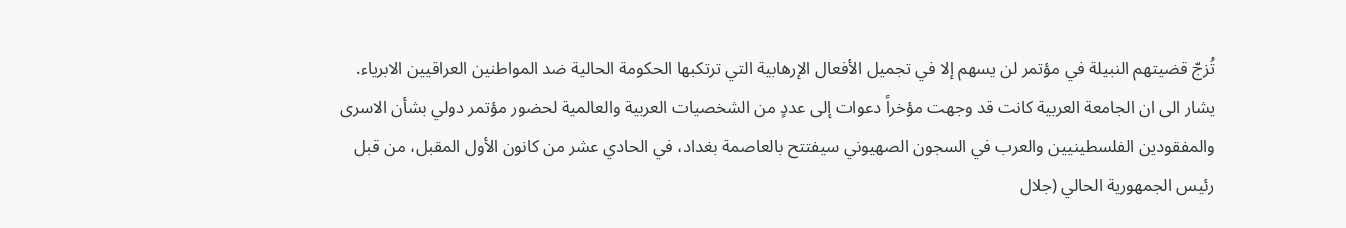تُزجّ قضيتهم النبيلة في مؤتمر لن يسهم إلا في تجميل الأفعال الإرهابية التي ترتكبها الحكومة الحالية ضد المواطنين العراقيين الابرياء.
يشار الى ان الجامعة العربية كانت قد وجهت مؤخراً دعوات إلى عددٍ من الشخصيات العربية والعالمية لحضور مؤتمر دولي بشأن الاسرى والمفقودين الفلسطينيين والعرب في السجون الصهيوني سيفتتح بالعاصمة بغداد، في الحادي عشر من كانون الأول المقبل، من قبل رئيس الجمهورية الحالي (جلال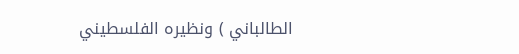الطالباني ) ونظيره الفلسطيني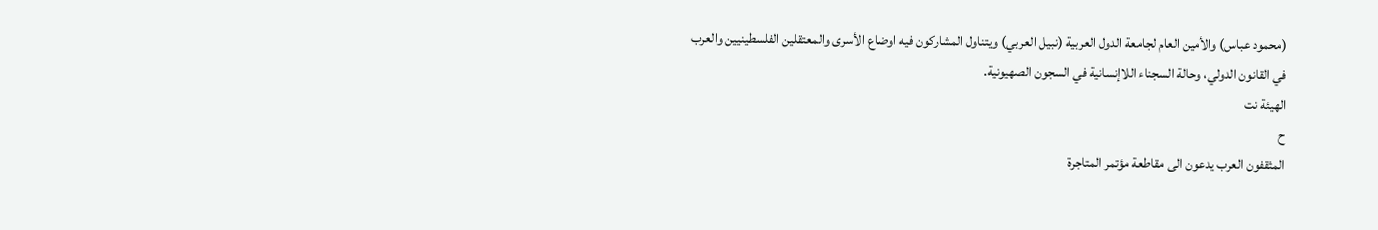(محمود عباس) والأمين العام لجامعة الدول العربية (نبيل العربي) ويتناول المشاركون فيه اوضاع الأسرى والمعتقلين الفلسطينيين والعرب في القانون الدولي، وحالة السجناء اللاإنسانية في السجون الصهيونية.
الهيئة نت
ح
المثقفون العرب يدعون الى مقاطعة مؤتمر المتاجرة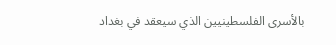بالأسرى الفلسطينيين الذي سيعقد في بغداد